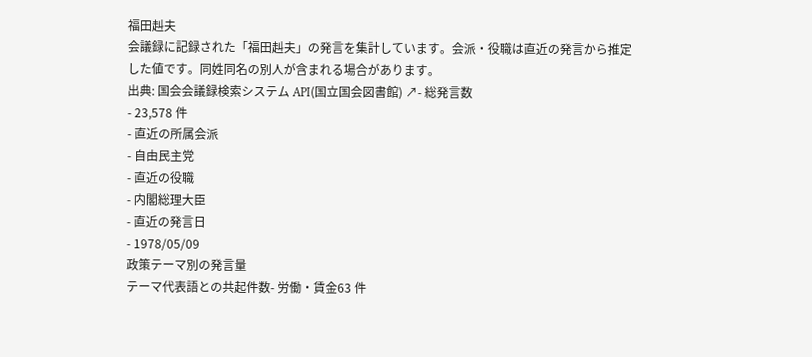福田赳夫
会議録に記録された「福田赳夫」の発言を集計しています。会派・役職は直近の発言から推定した値です。同姓同名の別人が含まれる場合があります。
出典: 国会会議録検索システム API(国立国会図書館) ↗- 総発言数
- 23,578 件
- 直近の所属会派
- 自由民主党
- 直近の役職
- 内閣総理大臣
- 直近の発言日
- 1978/05/09
政策テーマ別の発言量
テーマ代表語との共起件数- 労働・賃金63 件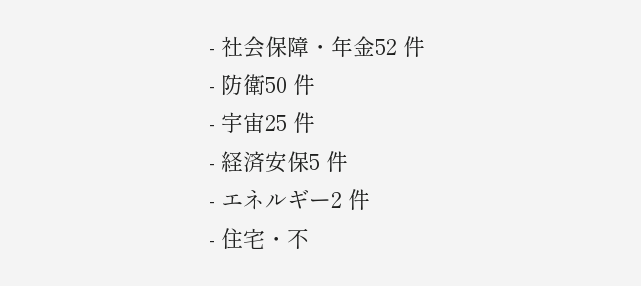- 社会保障・年金52 件
- 防衛50 件
- 宇宙25 件
- 経済安保5 件
- エネルギー2 件
- 住宅・不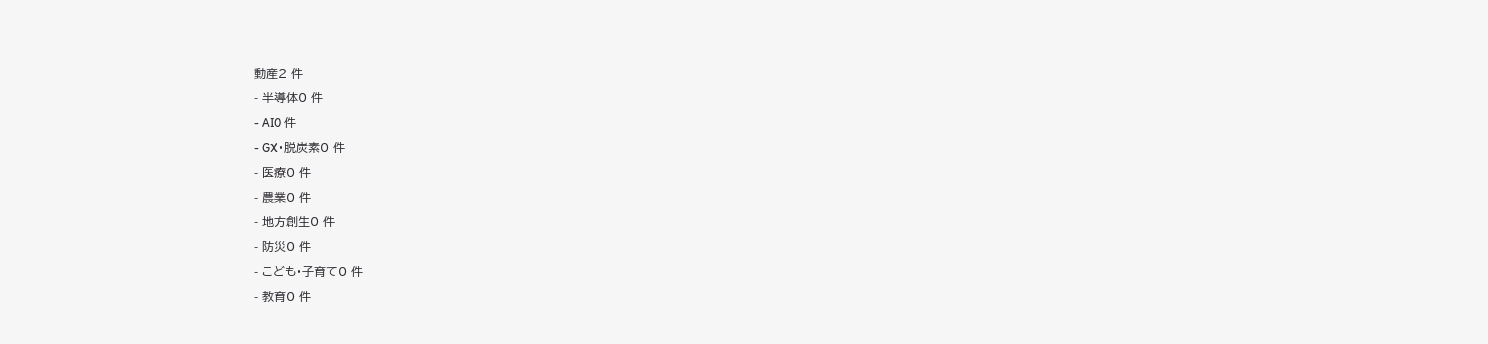動産2 件
- 半導体0 件
- AI0 件
- GX・脱炭素0 件
- 医療0 件
- 農業0 件
- 地方創生0 件
- 防災0 件
- こども・子育て0 件
- 教育0 件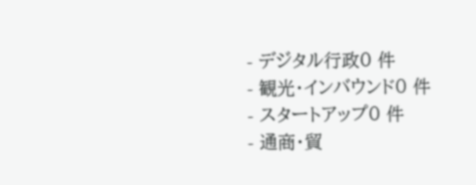- デジタル行政0 件
- 観光・インバウンド0 件
- スタートアップ0 件
- 通商・貿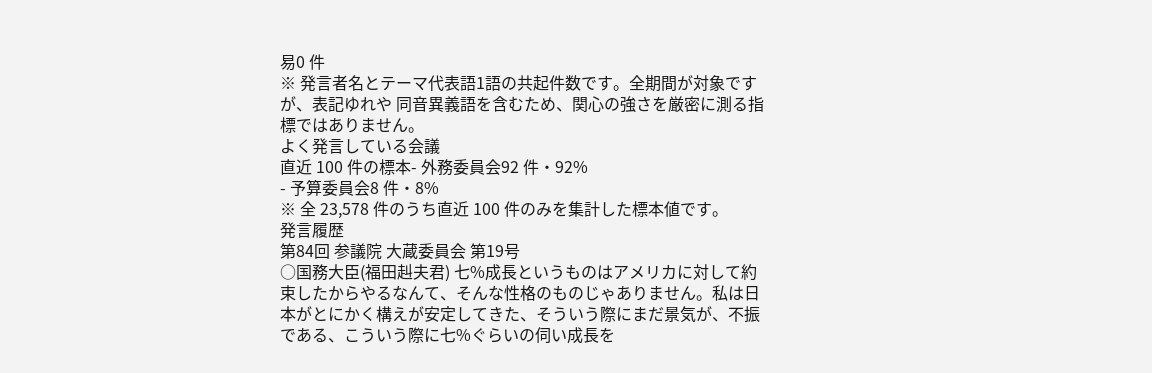易0 件
※ 発言者名とテーマ代表語1語の共起件数です。全期間が対象ですが、表記ゆれや 同音異義語を含むため、関心の強さを厳密に測る指標ではありません。
よく発言している会議
直近 100 件の標本- 外務委員会92 件・92%
- 予算委員会8 件・8%
※ 全 23,578 件のうち直近 100 件のみを集計した標本値です。
発言履歴
第84回 参議院 大蔵委員会 第19号
○国務大臣(福田赳夫君) 七%成長というものはアメリカに対して約束したからやるなんて、そんな性格のものじゃありません。私は日本がとにかく構えが安定してきた、そういう際にまだ景気が、不振である、こういう際に七%ぐらいの伺い成長を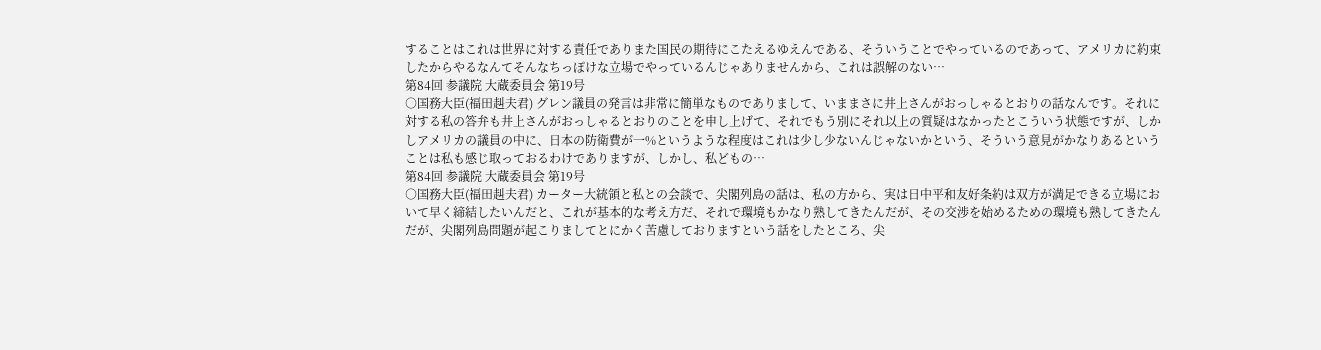することはこれは世界に対する責任でありまた国民の期待にこたえるゆえんである、そういうことでやっているのであって、アメリカに約束したからやるなんてそんなちっぽけな立場でやっているんじゃありませんから、これは誤解のない…
第84回 参議院 大蔵委員会 第19号
○国務大臣(福田赳夫君) グレン議員の発言は非常に簡単なものでありまして、いままさに井上さんがおっしゃるとおりの話なんです。それに対する私の答弁も井上さんがおっしゃるとおりのことを申し上げて、それでもう別にそれ以上の質疑はなかったとこういう状態ですが、しかしアメリカの議員の中に、日本の防衛費が一%というような程度はこれは少し少ないんじゃないかという、そういう意見がかなりあるということは私も感じ取っておるわけでありますが、しかし、私どもの…
第84回 参議院 大蔵委員会 第19号
○国務大臣(福田赳夫君) カーター大統領と私との会談で、尖閣列島の話は、私の方から、実は日中平和友好条約は双方が満足できる立場において早く締結したいんだと、これが基本的な考え方だ、それで環境もかなり熟してきたんだが、その交渉を始めるための環境も熟してきたんだが、尖閣列島問題が起こりましてとにかく苦慮しておりますという話をしたところ、尖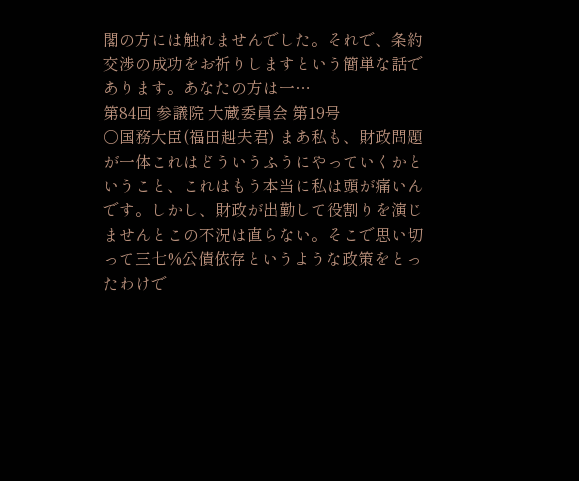閣の方には触れませんでした。それで、条約交渉の成功をお祈りしますという簡単な話であります。あなたの方は一…
第84回 参議院 大蔵委員会 第19号
○国務大臣(福田赳夫君) まあ私も、財政問題が一体これはどういうふうにやっていくかということ、これはもう本当に私は頭が痛いんです。しかし、財政が出勤して役割りを演じませんとこの不況は直らない。そこで思い切って三七%公債依存というような政策をとったわけで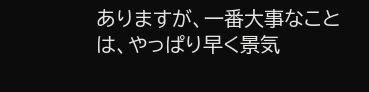ありますが、一番大事なことは、やっぱり早く景気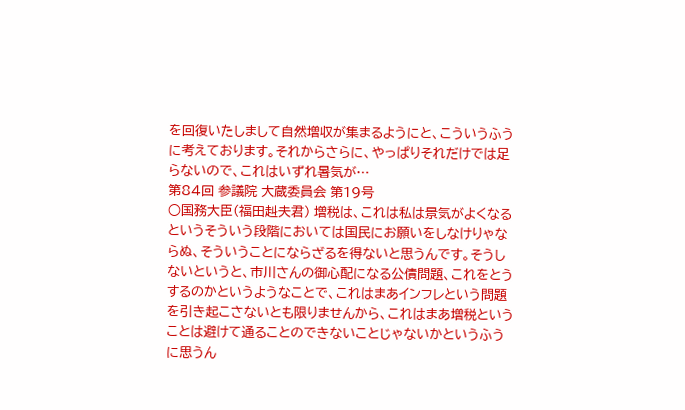を回復いたしまして自然増収が集まるようにと、こういうふうに考えております。それからさらに、やっぱりそれだけでは足らないので、これはいずれ暑気が…
第84回 参議院 大蔵委員会 第19号
○国務大臣(福田赳夫君) 増税は、これは私は景気がよくなるというそういう段階においては国民にお願いをしなけりゃならぬ、そういうことにならざるを得ないと思うんです。そうしないというと、市川さんの御心配になる公債問題、これをとうするのかというようなことで、これはまあインフレという問題を引き起こさないとも限りませんから、これはまあ増税ということは避けて通ることのできないことじゃないかというふうに思うん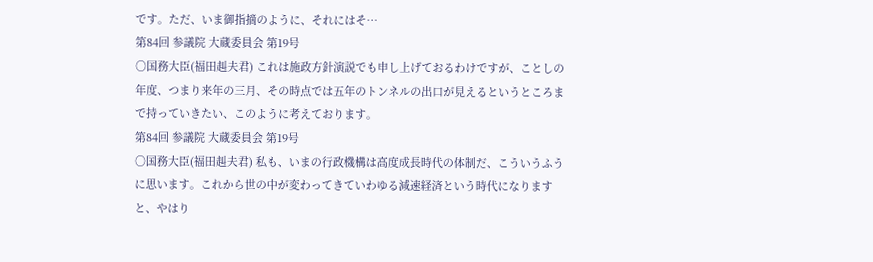です。ただ、いま御指摘のように、それにはそ…
第84回 参議院 大蔵委員会 第19号
○国務大臣(福田赳夫君) これは施政方針演説でも申し上げておるわけですが、ことしの年度、つまり来年の三月、その時点では五年のトンネルの出口が見えるというところまで持っていきたい、このように考えております。
第84回 参議院 大蔵委員会 第19号
○国務大臣(福田赳夫君) 私も、いまの行政機構は高度成長時代の体制だ、こういうふうに思います。これから世の中が変わってきていわゆる減速経済という時代になりますと、やはり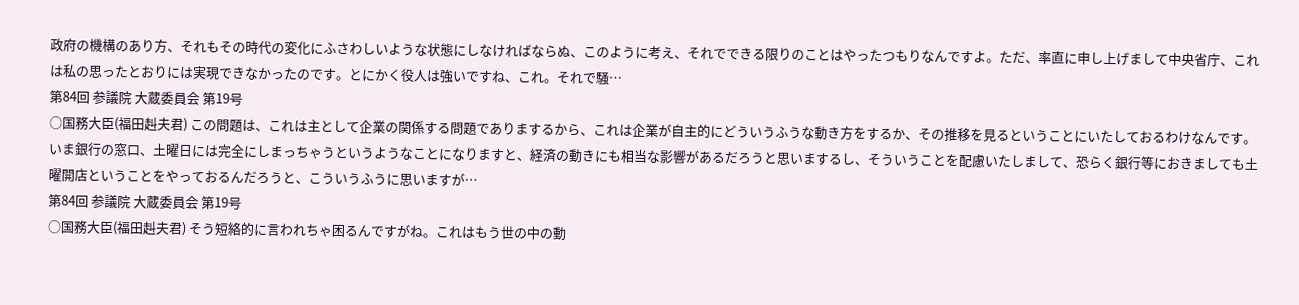政府の機構のあり方、それもその時代の変化にふさわしいような状態にしなければならぬ、このように考え、それでできる限りのことはやったつもりなんですよ。ただ、率直に申し上げまして中央省庁、これは私の思ったとおりには実現できなかったのです。とにかく役人は強いですね、これ。それで騒…
第84回 参議院 大蔵委員会 第19号
○国務大臣(福田赳夫君) この問題は、これは主として企業の関係する問題でありまするから、これは企業が自主的にどういうふうな動き方をするか、その推移を見るということにいたしておるわけなんです。いま銀行の窓口、土曜日には完全にしまっちゃうというようなことになりますと、経済の動きにも相当な影響があるだろうと思いまするし、そういうことを配慮いたしまして、恐らく銀行等におきましても土曜開店ということをやっておるんだろうと、こういうふうに思いますが…
第84回 参議院 大蔵委員会 第19号
○国務大臣(福田赳夫君) そう短絡的に言われちゃ困るんですがね。これはもう世の中の動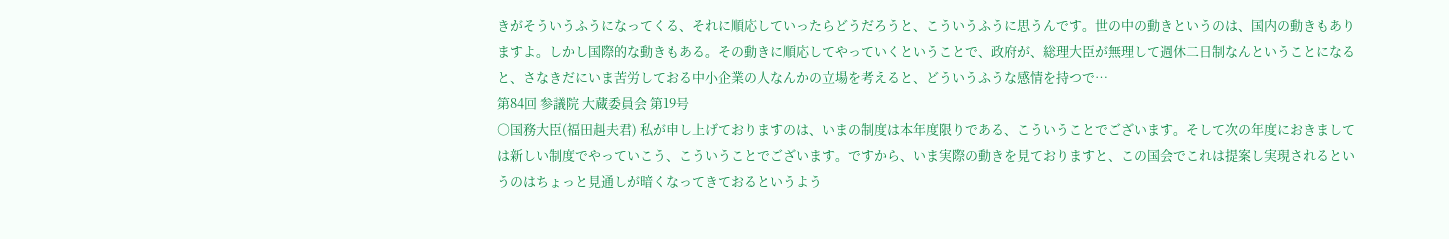きがそういうふうになってくる、それに順応していったらどうだろうと、こういうふうに思うんです。世の中の動きというのは、国内の動きもありますよ。しかし国際的な動きもある。その動きに順応してやっていくということで、政府が、総理大臣が無理して週休二日制なんということになると、さなきだにいま苦労しておる中小企業の人なんかの立場を考えると、どういうふうな感情を持つで…
第84回 参議院 大蔵委員会 第19号
○国務大臣(福田赳夫君) 私が申し上げておりますのは、いまの制度は本年度限りである、こういうことでございます。そして次の年度におきましては新しい制度でやっていこう、こういうことでございます。ですから、いま実際の動きを見ておりますと、この国会でこれは提案し実現されるというのはちょっと見通しが暗くなってきておるというよう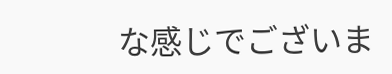な感じでございま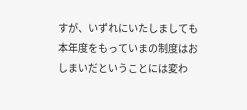すが、いずれにいたしましても本年度をもっていまの制度はおしまいだということには変わ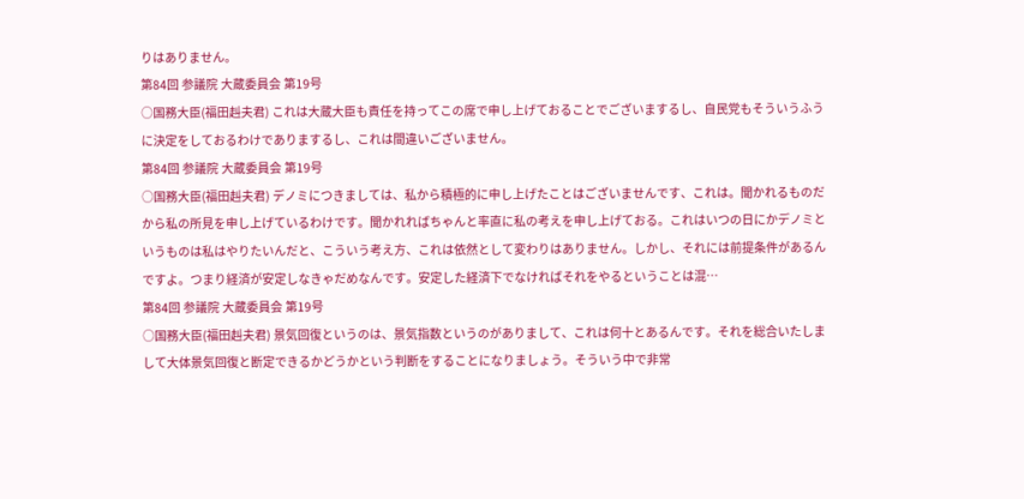りはありません。
第84回 参議院 大蔵委員会 第19号
○国務大臣(福田赳夫君) これは大蔵大臣も責任を持ってこの席で申し上げておることでございまするし、自民党もそういうふうに決定をしておるわけでありまするし、これは間違いございません。
第84回 参議院 大蔵委員会 第19号
○国務大臣(福田赳夫君) デノミにつきましては、私から積極的に申し上げたことはございませんです、これは。聞かれるものだから私の所見を申し上げているわけです。聞かれればちゃんと率直に私の考えを申し上げておる。これはいつの日にかデノミというものは私はやりたいんだと、こういう考え方、これは依然として変わりはありません。しかし、それには前提条件があるんですよ。つまり経済が安定しなきゃだめなんです。安定した経済下でなければそれをやるということは混…
第84回 参議院 大蔵委員会 第19号
○国務大臣(福田赳夫君) 景気回復というのは、景気指数というのがありまして、これは何十とあるんです。それを総合いたしまして大体景気回復と断定できるかどうかという判断をすることになりましょう。そういう中で非常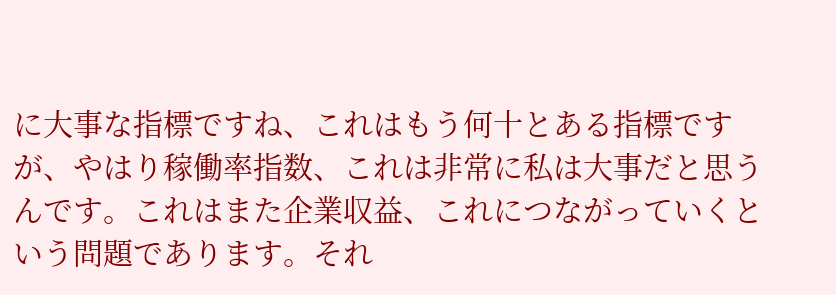に大事な指標ですね、これはもう何十とある指標ですが、やはり稼働率指数、これは非常に私は大事だと思うんです。これはまた企業収益、これにつながっていくという問題であります。それ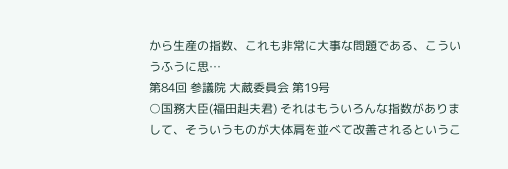から生産の指数、これも非常に大事な問題である、こういうふうに思…
第84回 参議院 大蔵委員会 第19号
○国務大臣(福田赳夫君) それはもういろんな指数がありまして、そういうものが大体肩を並べて改善されるというこ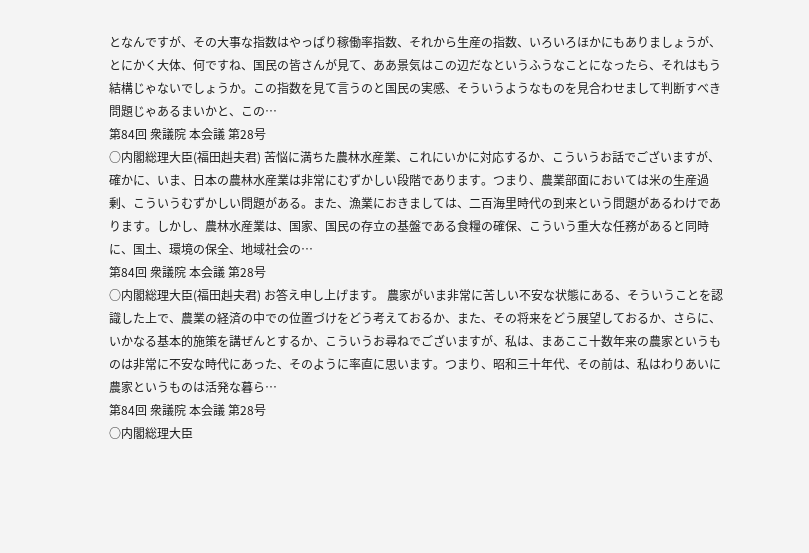となんですが、その大事な指数はやっぱり稼働率指数、それから生産の指数、いろいろほかにもありましょうが、とにかく大体、何ですね、国民の皆さんが見て、ああ景気はこの辺だなというふうなことになったら、それはもう結構じゃないでしょうか。この指数を見て言うのと国民の実感、そういうようなものを見合わせまして判断すべき問題じゃあるまいかと、この…
第84回 衆議院 本会議 第28号
○内閣総理大臣(福田赳夫君) 苦悩に満ちた農林水産業、これにいかに対応するか、こういうお話でございますが、確かに、いま、日本の農林水産業は非常にむずかしい段階であります。つまり、農業部面においては米の生産過剰、こういうむずかしい問題がある。また、漁業におきましては、二百海里時代の到来という問題があるわけであります。しかし、農林水産業は、国家、国民の存立の基盤である食糧の確保、こういう重大な任務があると同時に、国土、環境の保全、地域社会の…
第84回 衆議院 本会議 第28号
○内閣総理大臣(福田赳夫君) お答え申し上げます。 農家がいま非常に苦しい不安な状態にある、そういうことを認識した上で、農業の経済の中での位置づけをどう考えておるか、また、その将来をどう展望しておるか、さらに、いかなる基本的施策を講ぜんとするか、こういうお尋ねでございますが、私は、まあここ十数年来の農家というものは非常に不安な時代にあった、そのように率直に思います。つまり、昭和三十年代、その前は、私はわりあいに農家というものは活発な暮ら…
第84回 衆議院 本会議 第28号
○内閣総理大臣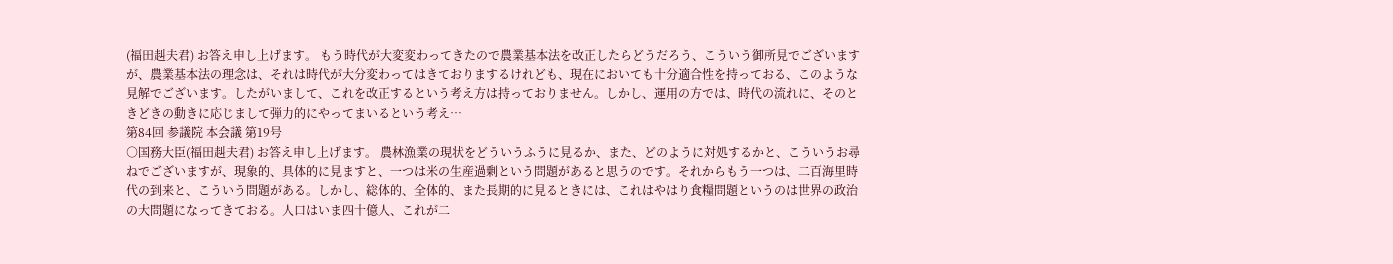(福田赳夫君) お答え申し上げます。 もう時代が大変変わってきたので農業基本法を改正したらどうだろう、こういう御所見でございますが、農業基本法の理念は、それは時代が大分変わってはきておりまするけれども、現在においても十分適合性を持っておる、このような見解でございます。したがいまして、これを改正するという考え方は持っておりません。しかし、運用の方では、時代の流れに、そのときどきの動きに応じまして弾力的にやってまいるという考え…
第84回 参議院 本会議 第19号
○国務大臣(福田赳夫君) お答え申し上げます。 農林漁業の現状をどういうふうに見るか、また、どのように対処するかと、こういうお尋ねでございますが、現象的、具体的に見ますと、一つは米の生産過剰という問題があると思うのです。それからもう一つは、二百海里時代の到来と、こういう問題がある。しかし、総体的、全体的、また長期的に見るときには、これはやはり食糧問題というのは世界の政治の大問題になってきておる。人口はいま四十億人、これが二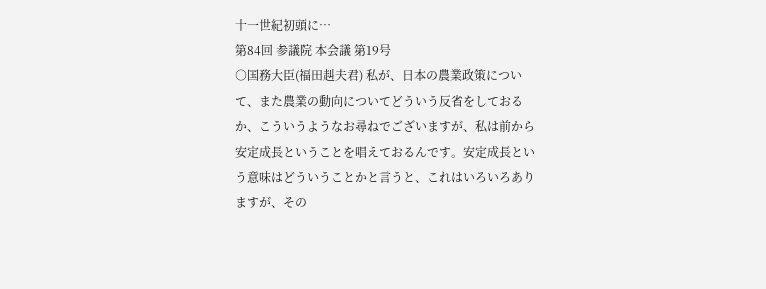十一世紀初頭に…
第84回 参議院 本会議 第19号
○国務大臣(福田赳夫君) 私が、日本の農業政策について、また農業の動向についてどういう反省をしておるか、こういうようなお尋ねでございますが、私は前から安定成長ということを唱えておるんです。安定成長という意味はどういうことかと言うと、これはいろいろありますが、その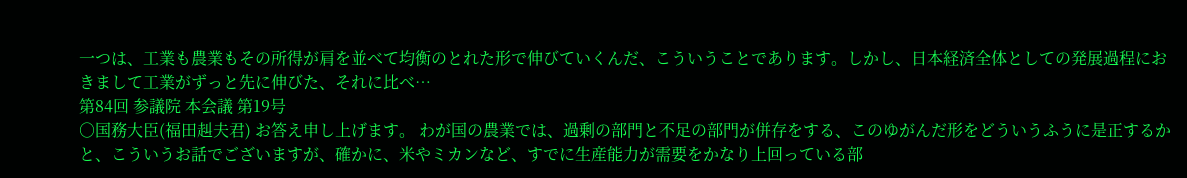一つは、工業も農業もその所得が肩を並べて均衡のとれた形で伸びていくんだ、こういうことであります。しかし、日本経済全体としての発展過程におきまして工業がずっと先に伸びた、それに比べ…
第84回 参議院 本会議 第19号
○国務大臣(福田赳夫君) お答え申し上げます。 わが国の農業では、過剰の部門と不足の部門が併存をする、このゆがんだ形をどういうふうに是正するかと、こういうお話でございますが、確かに、米やミカンなど、すでに生産能力が需要をかなり上回っている部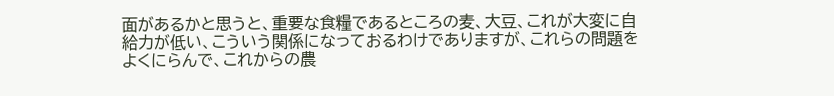面があるかと思うと、重要な食糧であるところの麦、大豆、これが大変に自給力が低い、こういう関係になっておるわけでありますが、これらの問題をよくにらんで、これからの農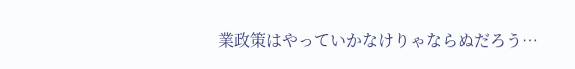業政策はやっていかなけりゃならぬだろう…